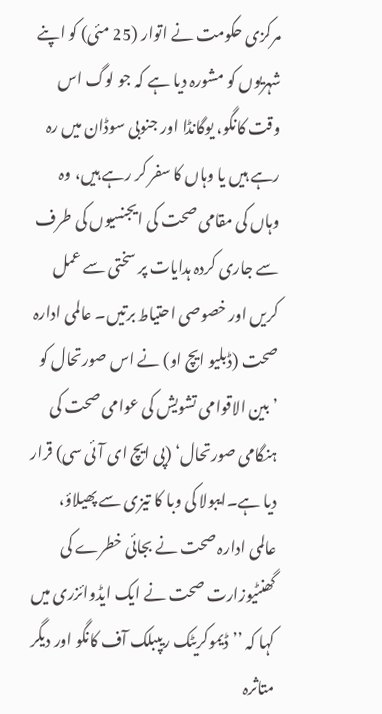مرکزی حکومت نے اتوار (25 مئی) کو اپنے شہریوں کو مشورہ دیا ہے کہ جو لوگ اس وقت کانگو، یوگانڈا اور جنوبی سوڈان میں رہ رہے ہیں یا وہاں کا سفر کر رہے ہیں، وہ وہاں کی مقامی صحت کی ایجنسیوں کی طرف سے جاری کردہ ہدایات پر سختی سے عمل کریں اور خصوصی احتیاط برتیں۔ عالمی ادارہ صحت (ڈبلیو ایچ او) نے اس صورتحال کو ’بین الاقوامی تشویش کی عوامی صحت کی ہنگامی صورتحال‘ (پی ایچ ای آئی سی) قرار دیا ہے۔ایبولا کی وبا کا تیزی سے پھیلاؤ، عالمی ادارہ صحت نے بجائی خطرے کی گھنٹیوزارت صحت نے ایک ایڈوائزری میں کہا کہ ’’ڈیموکریٹک ریپبلک آف کانگو اور دیگر متاثرہ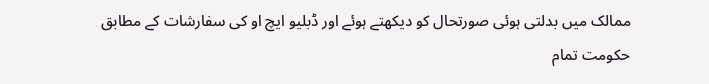ممالک میں بدلتی ہوئی صورتحال کو دیکھتے ہوئے اور ڈبلیو ایچ او کی سفارشات کے مطابق حکومت تمام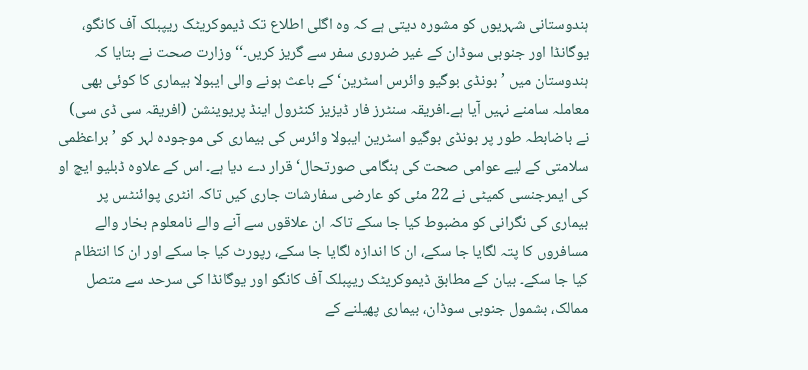ہندوستانی شہریوں کو مشورہ دیتی ہے کہ وہ اگلی اطلاع تک ڈیموکریٹک ریپبلک آف کانگو، یوگانڈا اور جنوبی سوڈان کے غیر ضروری سفر سے گریز کریں۔‘‘ وزارت صحت نے بتایا کہ ہندوستان میں ’بونڈی بوگیو وائرس اسٹرین‘ کے باعث ہونے والی ایبولا بیماری کا کوئی بھی معاملہ سامنے نہیں آیا ہے۔افریقہ سنٹرز فار ڈیزیز کنٹرول اینڈ پریوینشن (افریقہ سی ڈی سی) نے باضابطہ طور پر بونڈی بوگیو اسٹرین ایبولا وائرس کی بیماری کی موجودہ لہر کو ’براعظمی سلامتی کے لیے عوامی صحت کی ہنگامی صورتحال‘ قرار دے دیا ہے۔ اس کے علاوہ ڈبلیو ایچ او کی ایمرجنسی کمیٹی نے 22 مئی کو عارضی سفارشات جاری کیں تاکہ انٹری پوائنٹس پر بیماری کی نگرانی کو مضبوط کیا جا سکے تاکہ ان علاقوں سے آنے والے نامعلوم بخار والے مسافروں کا پتہ لگایا جا سکے، ان کا اندازہ لگایا جا سکے، رپورٹ کیا جا سکے اور ان کا انتظام کیا جا سکے۔ بیان کے مطابق ڈیموکریٹک ریپبلک آف کانگو اور یوگانڈا کی سرحد سے متصل ممالک، بشمول جنوبی سوڈان، بیماری پھیلنے کے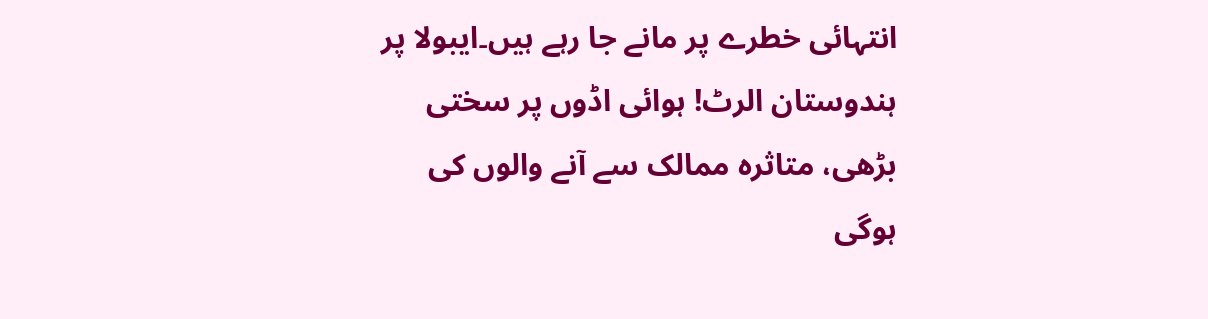انتہائی خطرے پر مانے جا رہے ہیں۔ایبولا پر ہندوستان الرٹ! ہوائی اڈوں پر سختی بڑھی، متاثرہ ممالک سے آنے والوں کی ہوگی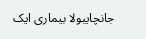جانچایبولا بیماری ایک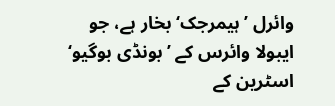وائرل ’ہیمرجک‘ بخار ہے، جو ایبولا وائرس کے ’بونڈی بوگیو‘ اسٹرین کے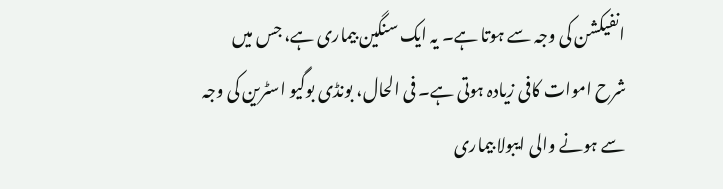انفیکشن کی وجہ سے ہوتا ہے۔ یہ ایک سنگین بیماری ہے، جس میں شرح اموات کافی زیادہ ہوتی ہے۔ فی الحال، بونڈی بوگیو اسٹرین کی وجہ سے ہونے والی ایبولا بیماری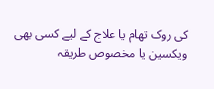کی روک تھام یا علاج کے لیے کسی بھی ویکسین یا مخصوص طریقہ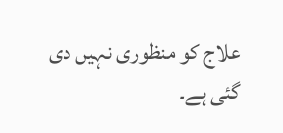علاج کو منظوری نہیں دی گئی ہے۔